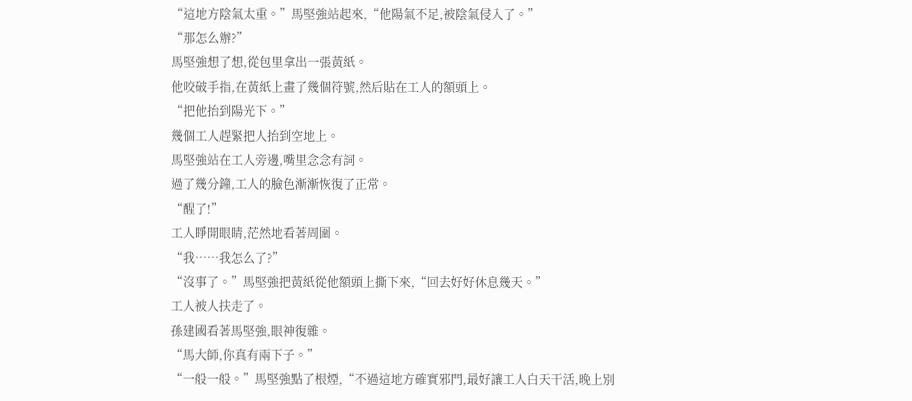“這地方陰氣太重。”馬堅強站起來,“他陽氣不足,被陰氣侵入了。”
“那怎么辦?”
馬堅強想了想,從包里拿出一張黃紙。
他咬破手指,在黃紙上畫了幾個符號,然后貼在工人的額頭上。
“把他抬到陽光下。”
幾個工人趕緊把人抬到空地上。
馬堅強站在工人旁邊,嘴里念念有詞。
過了幾分鐘,工人的臉色漸漸恢復了正常。
“醒了!”
工人睜開眼睛,茫然地看著周圍。
“我……我怎么了?”
“沒事了。”馬堅強把黃紙從他額頭上撕下來,“回去好好休息幾天。”
工人被人扶走了。
孫建國看著馬堅強,眼神復雜。
“馬大師,你真有兩下子。”
“一般一般。”馬堅強點了根煙,“不過這地方確實邪門,最好讓工人白天干活,晚上別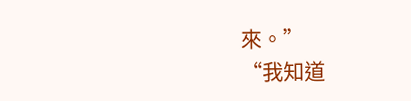來。”
“我知道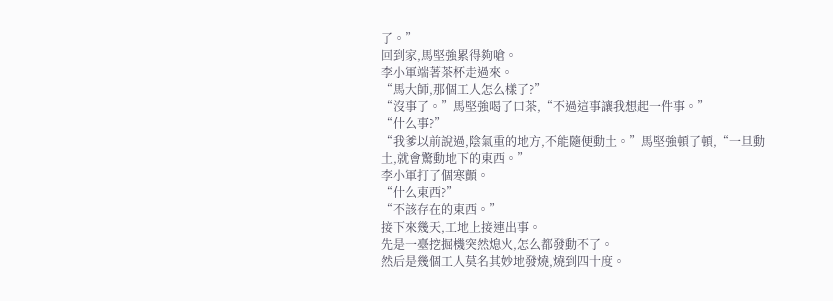了。”
回到家,馬堅強累得夠嗆。
李小軍端著茶杯走過來。
“馬大師,那個工人怎么樣了?”
“沒事了。”馬堅強喝了口茶,“不過這事讓我想起一件事。”
“什么事?”
“我爹以前說過,陰氣重的地方,不能隨便動土。”馬堅強頓了頓,“一旦動土,就會驚動地下的東西。”
李小軍打了個寒顫。
“什么東西?”
“不該存在的東西。”
接下來幾天,工地上接連出事。
先是一臺挖掘機突然熄火,怎么都發動不了。
然后是幾個工人莫名其妙地發燒,燒到四十度。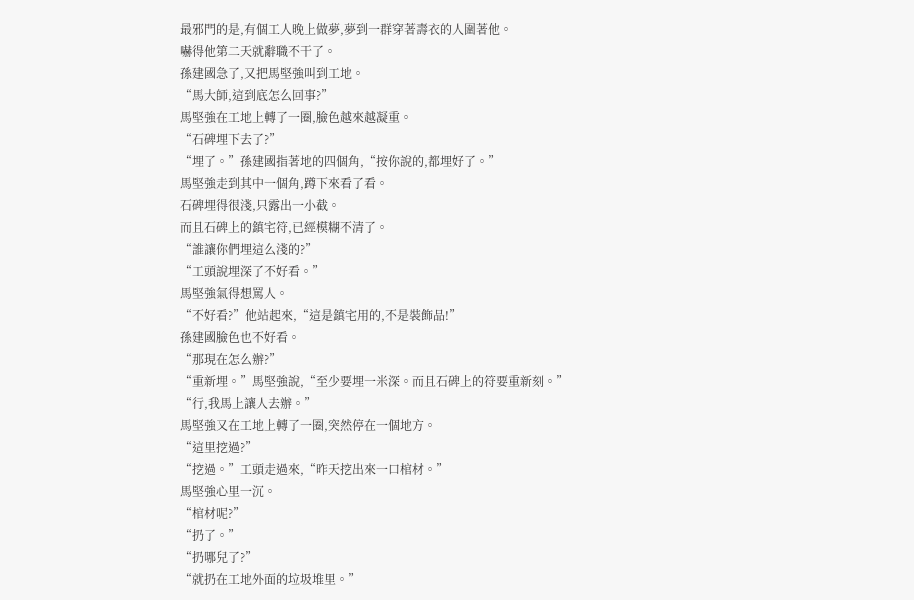最邪門的是,有個工人晚上做夢,夢到一群穿著壽衣的人圍著他。
嚇得他第二天就辭職不干了。
孫建國急了,又把馬堅強叫到工地。
“馬大師,這到底怎么回事?”
馬堅強在工地上轉了一圈,臉色越來越凝重。
“石碑埋下去了?”
“埋了。”孫建國指著地的四個角,“按你說的,都埋好了。”
馬堅強走到其中一個角,蹲下來看了看。
石碑埋得很淺,只露出一小截。
而且石碑上的鎮宅符,已經模糊不清了。
“誰讓你們埋這么淺的?”
“工頭說埋深了不好看。”
馬堅強氣得想罵人。
“不好看?”他站起來,“這是鎮宅用的,不是裝飾品!”
孫建國臉色也不好看。
“那現在怎么辦?”
“重新埋。”馬堅強說,“至少要埋一米深。而且石碑上的符要重新刻。”
“行,我馬上讓人去辦。”
馬堅強又在工地上轉了一圈,突然停在一個地方。
“這里挖過?”
“挖過。”工頭走過來,“昨天挖出來一口棺材。”
馬堅強心里一沉。
“棺材呢?”
“扔了。”
“扔哪兒了?”
“就扔在工地外面的垃圾堆里。”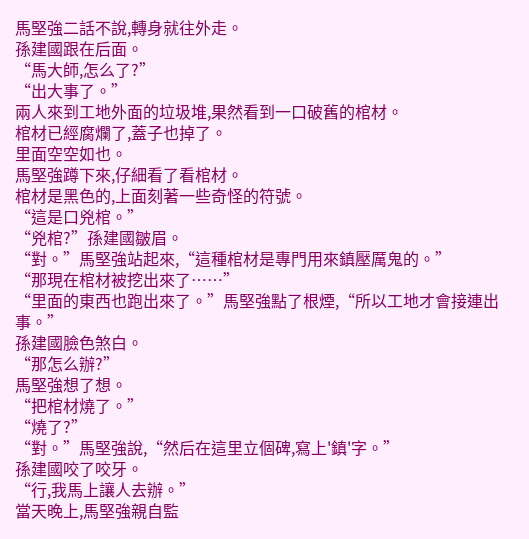馬堅強二話不說,轉身就往外走。
孫建國跟在后面。
“馬大師,怎么了?”
“出大事了。”
兩人來到工地外面的垃圾堆,果然看到一口破舊的棺材。
棺材已經腐爛了,蓋子也掉了。
里面空空如也。
馬堅強蹲下來,仔細看了看棺材。
棺材是黑色的,上面刻著一些奇怪的符號。
“這是口兇棺。”
“兇棺?”孫建國皺眉。
“對。”馬堅強站起來,“這種棺材是專門用來鎮壓厲鬼的。”
“那現在棺材被挖出來了……”
“里面的東西也跑出來了。”馬堅強點了根煙,“所以工地才會接連出事。”
孫建國臉色煞白。
“那怎么辦?”
馬堅強想了想。
“把棺材燒了。”
“燒了?”
“對。”馬堅強說,“然后在這里立個碑,寫上'鎮'字。”
孫建國咬了咬牙。
“行,我馬上讓人去辦。”
當天晚上,馬堅強親自監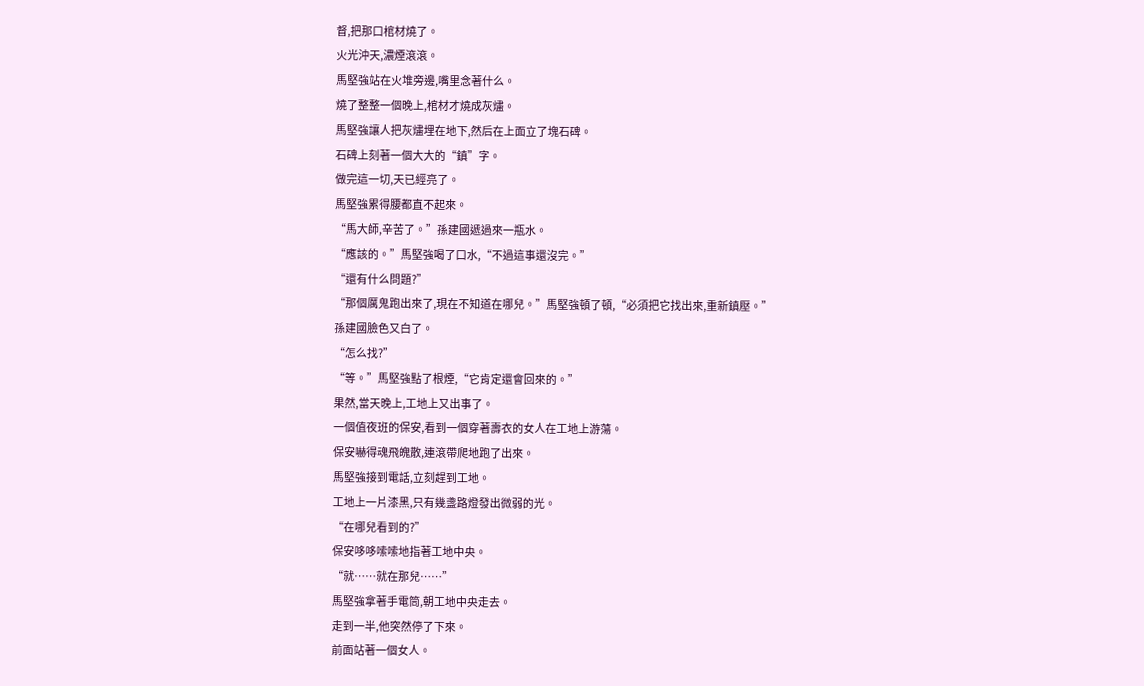督,把那口棺材燒了。
火光沖天,濃煙滾滾。
馬堅強站在火堆旁邊,嘴里念著什么。
燒了整整一個晚上,棺材才燒成灰燼。
馬堅強讓人把灰燼埋在地下,然后在上面立了塊石碑。
石碑上刻著一個大大的“鎮”字。
做完這一切,天已經亮了。
馬堅強累得腰都直不起來。
“馬大師,辛苦了。”孫建國遞過來一瓶水。
“應該的。”馬堅強喝了口水,“不過這事還沒完。”
“還有什么問題?”
“那個厲鬼跑出來了,現在不知道在哪兒。”馬堅強頓了頓,“必須把它找出來,重新鎮壓。”
孫建國臉色又白了。
“怎么找?”
“等。”馬堅強點了根煙,“它肯定還會回來的。”
果然,當天晚上,工地上又出事了。
一個值夜班的保安,看到一個穿著壽衣的女人在工地上游蕩。
保安嚇得魂飛魄散,連滾帶爬地跑了出來。
馬堅強接到電話,立刻趕到工地。
工地上一片漆黑,只有幾盞路燈發出微弱的光。
“在哪兒看到的?”
保安哆哆嗦嗦地指著工地中央。
“就……就在那兒……”
馬堅強拿著手電筒,朝工地中央走去。
走到一半,他突然停了下來。
前面站著一個女人。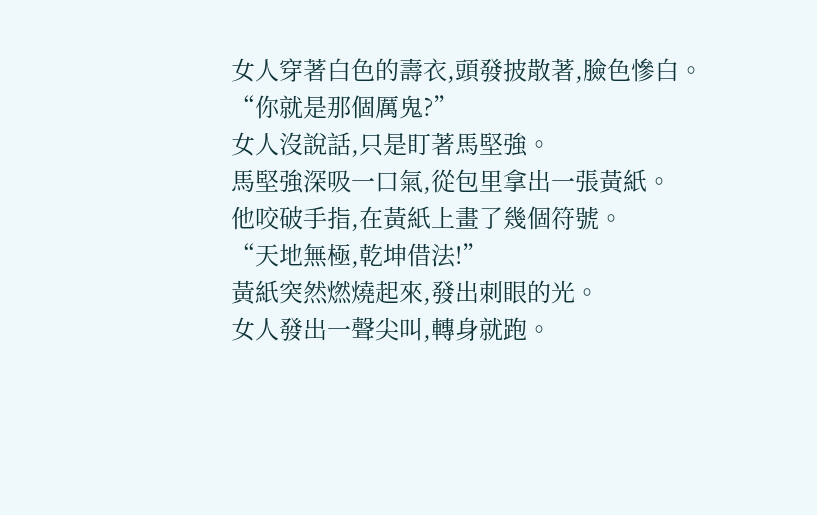女人穿著白色的壽衣,頭發披散著,臉色慘白。
“你就是那個厲鬼?”
女人沒說話,只是盯著馬堅強。
馬堅強深吸一口氣,從包里拿出一張黃紙。
他咬破手指,在黃紙上畫了幾個符號。
“天地無極,乾坤借法!”
黃紙突然燃燒起來,發出刺眼的光。
女人發出一聲尖叫,轉身就跑。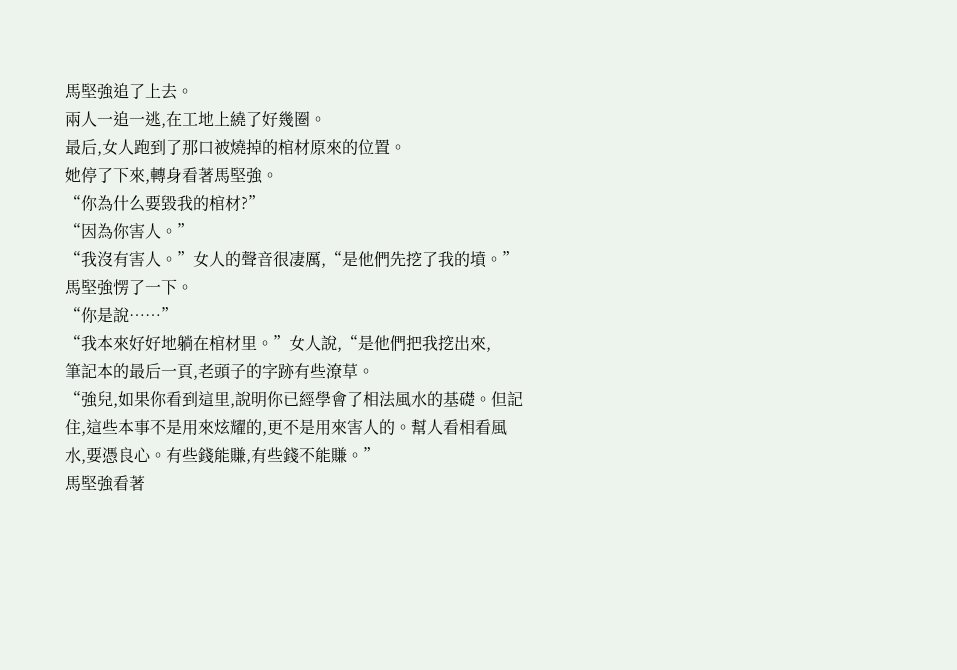馬堅強追了上去。
兩人一追一逃,在工地上繞了好幾圈。
最后,女人跑到了那口被燒掉的棺材原來的位置。
她停了下來,轉身看著馬堅強。
“你為什么要毀我的棺材?”
“因為你害人。”
“我沒有害人。”女人的聲音很凄厲,“是他們先挖了我的墳。”
馬堅強愣了一下。
“你是說……”
“我本來好好地躺在棺材里。”女人說,“是他們把我挖出來,
筆記本的最后一頁,老頭子的字跡有些潦草。
“強兒,如果你看到這里,說明你已經學會了相法風水的基礎。但記住,這些本事不是用來炫耀的,更不是用來害人的。幫人看相看風水,要憑良心。有些錢能賺,有些錢不能賺。”
馬堅強看著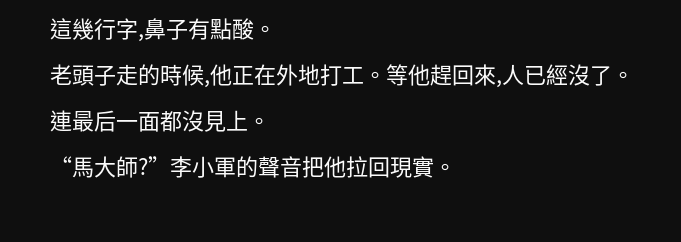這幾行字,鼻子有點酸。
老頭子走的時候,他正在外地打工。等他趕回來,人已經沒了。
連最后一面都沒見上。
“馬大師?”李小軍的聲音把他拉回現實。